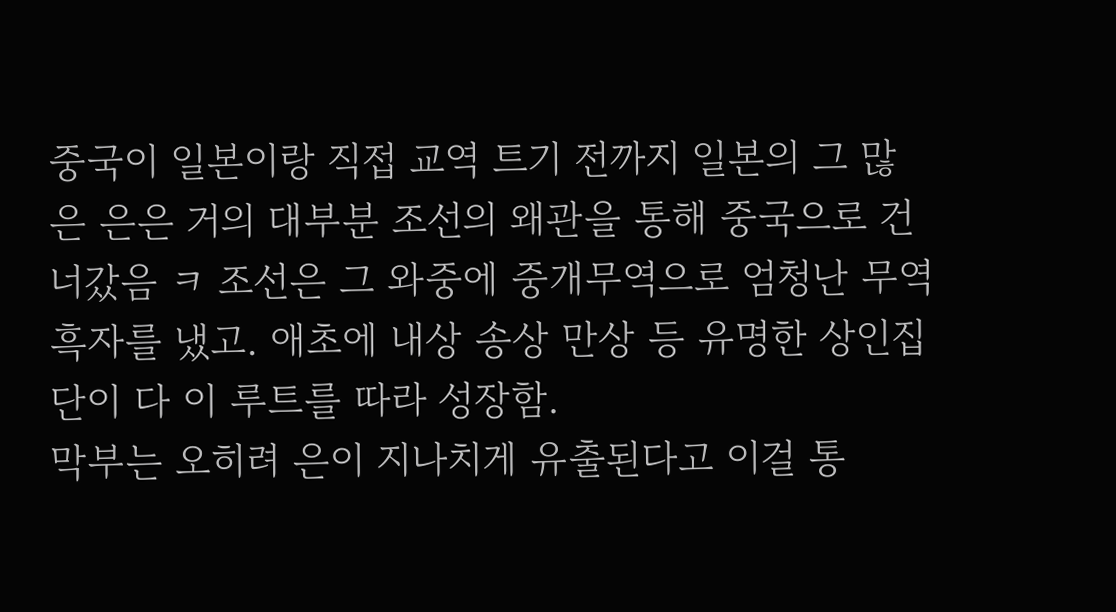중국이 일본이랑 직접 교역 트기 전까지 일본의 그 많은 은은 거의 대부분 조선의 왜관을 통해 중국으로 건너갔음 ㅋ 조선은 그 와중에 중개무역으로 엄청난 무역 흑자를 냈고. 애초에 내상 송상 만상 등 유명한 상인집단이 다 이 루트를 따라 성장함.
막부는 오히려 은이 지나치게 유출된다고 이걸 통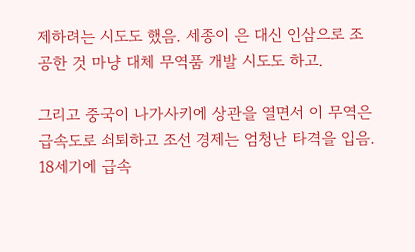제하려는 시도도 했음. 세종이 은 대신 인삼으로 조공한 것 마냥 대체 무역품 개발 시도도 하고.

그리고 중국이 나가사키에 상관을 열면서 이 무역은 급속도로 쇠퇴하고 조선 경제는 엄청난 타격을 입음. 18세기에 급속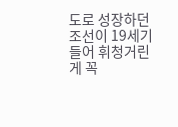도로 성장하던 조선이 19세기들어 휘청거린게 꼭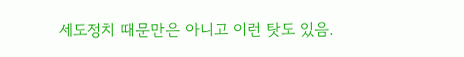세도정치 때문만은 아니고 이런 탓도 있음.